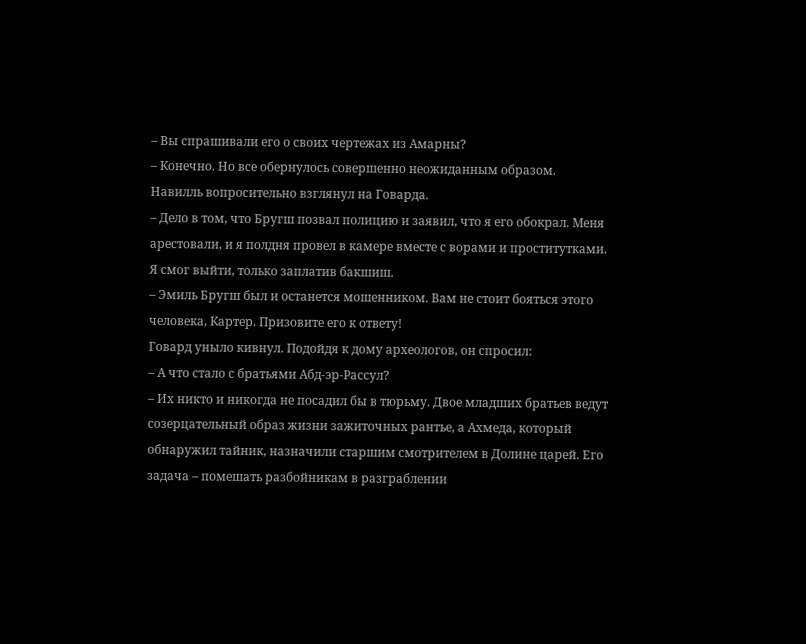– Вы спрашивали его о своих чертежах из Амарны?
– Конечно. Но все обернулось совершенно неожиданным образом.
Навилль вопросительно взглянул на Говарда.
– Дело в том, что Бругш позвал полицию и заявил, что я его обокрал. Меня арестовали, и я полдня провел в камере вместе с ворами и проститутками. Я смог выйти, только заплатив бакшиш.
– Эмиль Бругш был и останется мошенником. Вам не стоит бояться этого человека, Картер. Призовите его к ответу!
Говард уныло кивнул. Подойдя к дому археологов, он спросил:
– А что стало с братьями Абд-эр-Рассул?
– Их никто и никогда не посадил бы в тюрьму. Двое младших братьев ведут созерцательный образ жизни зажиточных рантье, а Ахмеда, который обнаружил тайник, назначили старшим смотрителем в Долине царей. Его задача – помешать разбойникам в разграблении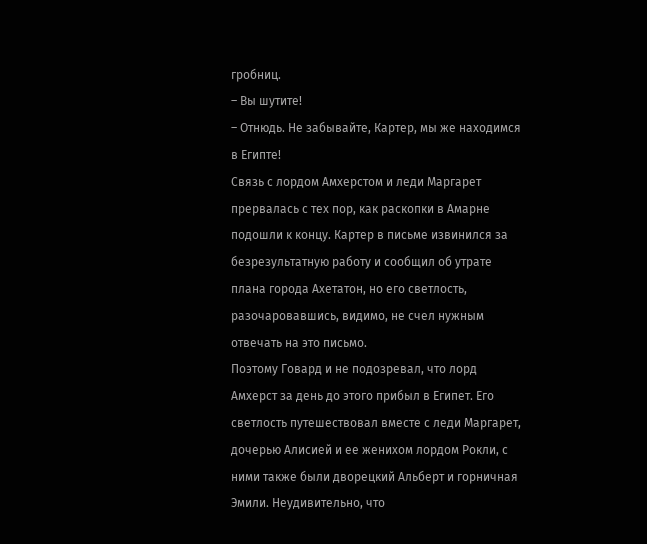гробниц.
– Вы шутите!
– Отнюдь. Не забывайте, Картер, мы же находимся в Египте!
Связь с лордом Амхерстом и леди Маргарет прервалась с тех пор, как раскопки в Амарне подошли к концу. Картер в письме извинился за безрезультатную работу и сообщил об утрате плана города Ахетатон, но его светлость, разочаровавшись, видимо, не счел нужным отвечать на это письмо.
Поэтому Говард и не подозревал, что лорд Амхерст за день до этого прибыл в Египет. Его светлость путешествовал вместе с леди Маргарет, дочерью Алисией и ее женихом лордом Рокли, с ними также были дворецкий Альберт и горничная Эмили. Неудивительно, что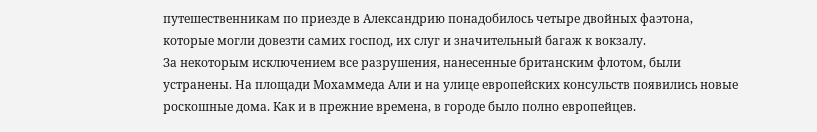путешественникам по приезде в Александрию понадобилось четыре двойных фаэтона, которые могли довезти самих господ, их слуг и значительный багаж к вокзалу.
За некоторым исключением все разрушения, нанесенные британским флотом, были устранены. На площади Мохаммеда Али и на улице европейских консульств появились новые роскошные дома. Как и в прежние времена, в городе было полно европейцев.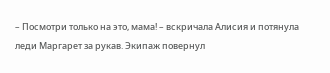– Посмотри только на это, мама! – вскричала Алисия и потянула леди Маргарет за рукав. Экипаж повернул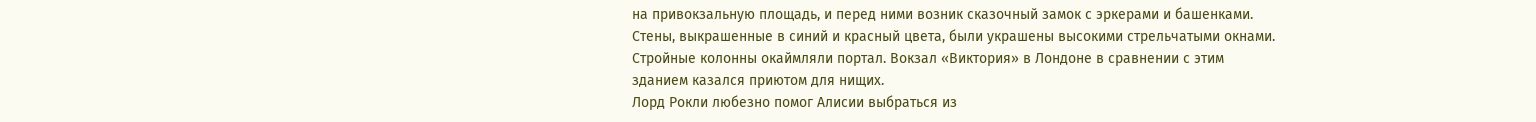на привокзальную площадь, и перед ними возник сказочный замок с эркерами и башенками. Стены, выкрашенные в синий и красный цвета, были украшены высокими стрельчатыми окнами. Стройные колонны окаймляли портал. Вокзал «Виктория» в Лондоне в сравнении с этим зданием казался приютом для нищих.
Лорд Рокли любезно помог Алисии выбраться из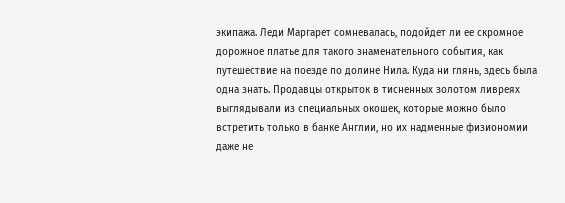экипажа. Леди Маргарет сомневалась, подойдет ли ее скромное дорожное платье для такого знаменательного события, как путешествие на поезде по долине Нила. Куда ни глянь, здесь была одна знать. Продавцы открыток в тисненных золотом ливреях выглядывали из специальных окошек, которые можно было встретить только в банке Англии, но их надменные физиономии даже не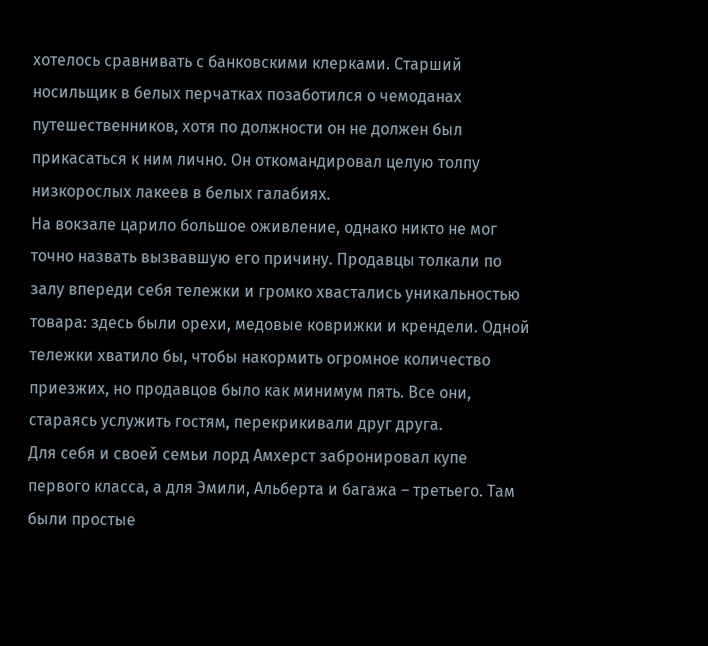хотелось сравнивать с банковскими клерками. Старший носильщик в белых перчатках позаботился о чемоданах путешественников, хотя по должности он не должен был прикасаться к ним лично. Он откомандировал целую толпу низкорослых лакеев в белых галабиях.
На вокзале царило большое оживление, однако никто не мог точно назвать вызвавшую его причину. Продавцы толкали по залу впереди себя тележки и громко хвастались уникальностью товара: здесь были орехи, медовые коврижки и крендели. Одной тележки хватило бы, чтобы накормить огромное количество приезжих, но продавцов было как минимум пять. Все они, стараясь услужить гостям, перекрикивали друг друга.
Для себя и своей семьи лорд Амхерст забронировал купе первого класса, а для Эмили, Альберта и багажа – третьего. Там были простые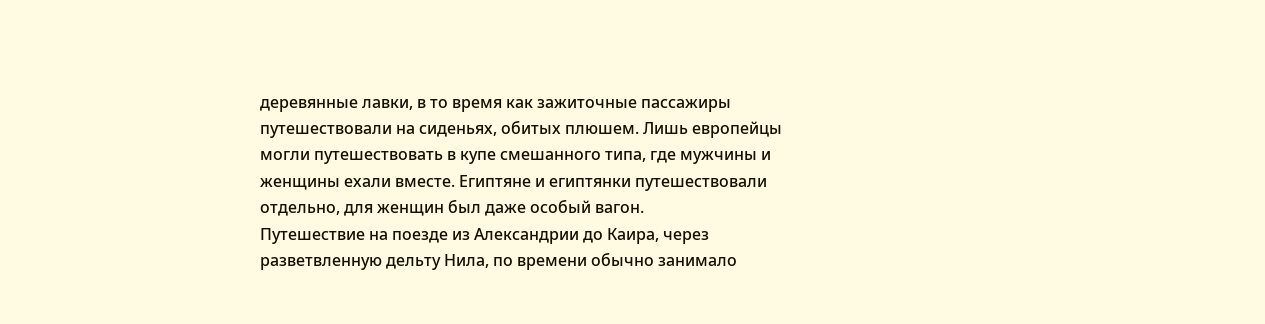деревянные лавки, в то время как зажиточные пассажиры путешествовали на сиденьях, обитых плюшем. Лишь европейцы могли путешествовать в купе смешанного типа, где мужчины и женщины ехали вместе. Египтяне и египтянки путешествовали отдельно, для женщин был даже особый вагон.
Путешествие на поезде из Александрии до Каира, через разветвленную дельту Нила, по времени обычно занимало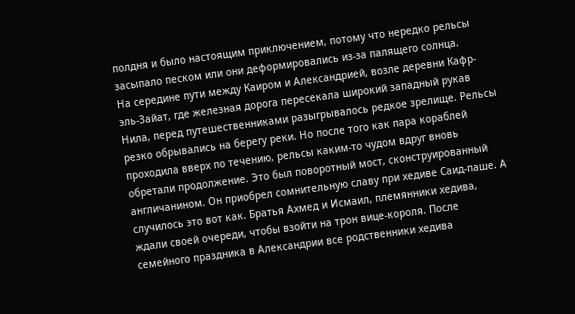полдня и было настоящим приключением, потому что нередко рельсы засыпало песком или они деформировались из-за палящего солнца.
На середине пути между Каиром и Александрией, возле деревни Кафр-эль-Зайат, где железная дорога пересекала широкий западный рукав Нила, перед путешественниками разыгрывалось редкое зрелище. Рельсы резко обрывались на берегу реки. Но после того как пара кораблей проходила вверх по течению, рельсы каким-то чудом вдруг вновь обретали продолжение. Это был поворотный мост, сконструированный англичанином. Он приобрел сомнительную славу при хедиве Саид-паше. А случилось это вот как. Братья Ахмед и Исмаил, племянники хедива, ждали своей очереди, чтобы взойти на трон вице-короля. После семейного праздника в Александрии все родственники хедива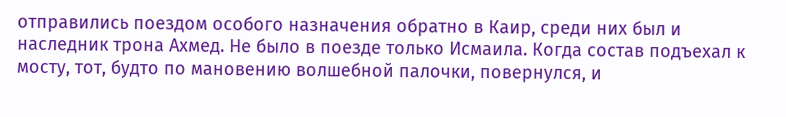отправились поездом особого назначения обратно в Каир, среди них был и наследник трона Ахмед. Не было в поезде только Исмаила. Когда состав подъехал к мосту, тот, будто по мановению волшебной палочки, повернулся, и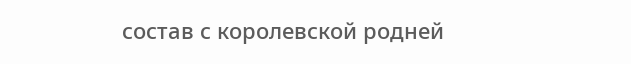состав с королевской родней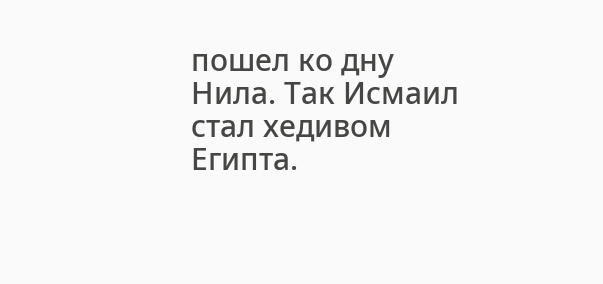пошел ко дну Нила. Так Исмаил стал хедивом Египта.